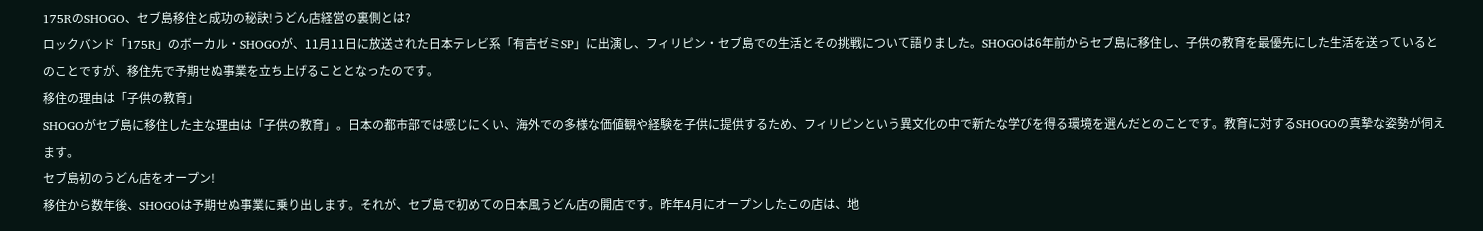175RのSHOGO、セブ島移住と成功の秘訣!うどん店経営の裏側とは?
ロックバンド「175R」のボーカル・SHOGOが、11月11日に放送された日本テレビ系「有吉ゼミSP」に出演し、フィリピン・セブ島での生活とその挑戦について語りました。SHOGOは6年前からセブ島に移住し、子供の教育を最優先にした生活を送っているとのことですが、移住先で予期せぬ事業を立ち上げることとなったのです。
移住の理由は「子供の教育」
SHOGOがセブ島に移住した主な理由は「子供の教育」。日本の都市部では感じにくい、海外での多様な価値観や経験を子供に提供するため、フィリピンという異文化の中で新たな学びを得る環境を選んだとのことです。教育に対するSHOGOの真摯な姿勢が伺えます。
セブ島初のうどん店をオープン!
移住から数年後、SHOGOは予期せぬ事業に乗り出します。それが、セブ島で初めての日本風うどん店の開店です。昨年4月にオープンしたこの店は、地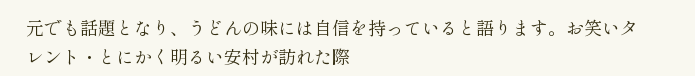元でも話題となり、うどんの味には自信を持っていると語ります。お笑いタレント・とにかく明るい安村が訪れた際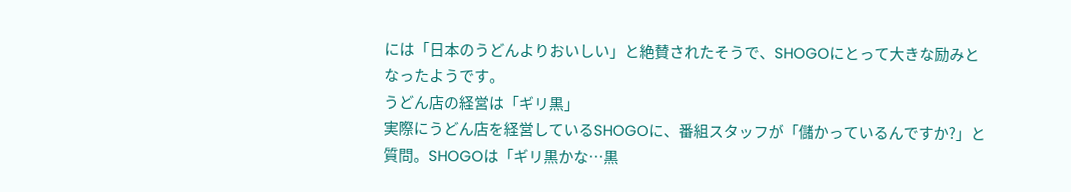には「日本のうどんよりおいしい」と絶賛されたそうで、SHOGOにとって大きな励みとなったようです。
うどん店の経営は「ギリ黒」
実際にうどん店を経営しているSHOGOに、番組スタッフが「儲かっているんですか?」と質問。SHOGOは「ギリ黒かな…黒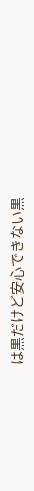は黒だけど安心できない黒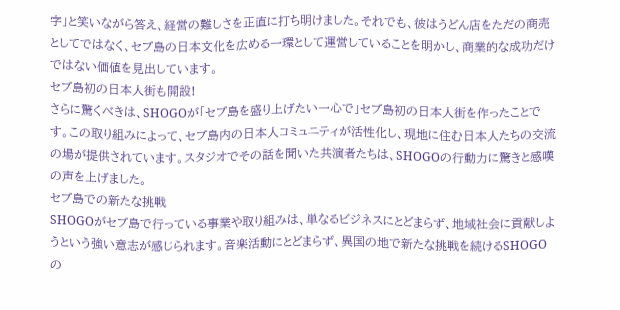字」と笑いながら答え、経営の難しさを正直に打ち明けました。それでも、彼はうどん店をただの商売としてではなく、セブ島の日本文化を広める一環として運営していることを明かし、商業的な成功だけではない価値を見出しています。
セブ島初の日本人街も開設!
さらに驚くべきは、SHOGOが「セブ島を盛り上げたい一心で」セブ島初の日本人街を作ったことです。この取り組みによって、セブ島内の日本人コミュニティが活性化し、現地に住む日本人たちの交流の場が提供されています。スタジオでその話を聞いた共演者たちは、SHOGOの行動力に驚きと感嘆の声を上げました。
セブ島での新たな挑戦
SHOGOがセブ島で行っている事業や取り組みは、単なるビジネスにとどまらず、地域社会に貢献しようという強い意志が感じられます。音楽活動にとどまらず、異国の地で新たな挑戦を続けるSHOGOの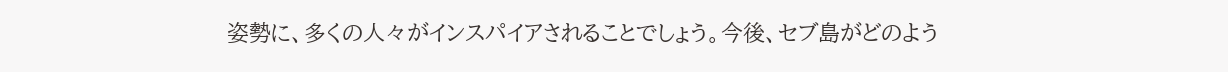姿勢に、多くの人々がインスパイアされることでしょう。今後、セブ島がどのよう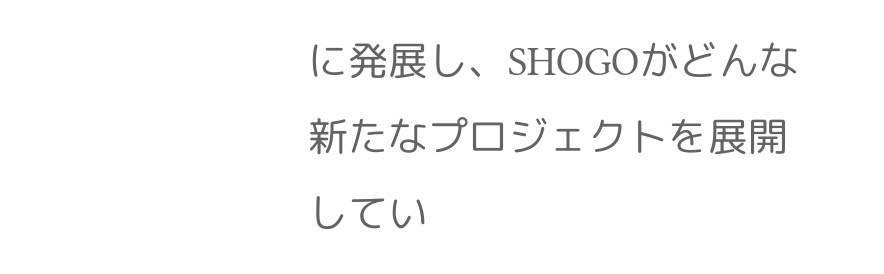に発展し、SHOGOがどんな新たなプロジェクトを展開してい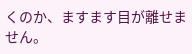くのか、ますます目が離せません。